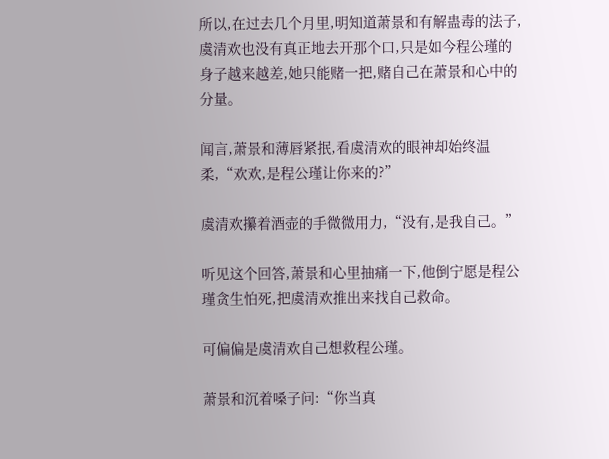所以,在过去几个月里,明知道萧景和有解蛊毒的法子,虞清欢也没有真正地去开那个口,只是如今程公瑾的身子越来越差,她只能赌一把,赌自己在萧景和心中的分量。

闻言,萧景和薄唇紧抿,看虞清欢的眼神却始终温柔,“欢欢,是程公瑾让你来的?”

虞清欢攥着酒壶的手微微用力,“没有,是我自己。”

听见这个回答,萧景和心里抽痛一下,他倒宁愿是程公瑾贪生怕死,把虞清欢推出来找自己救命。

可偏偏是虞清欢自己想救程公瑾。

萧景和沉着嗓子问:“你当真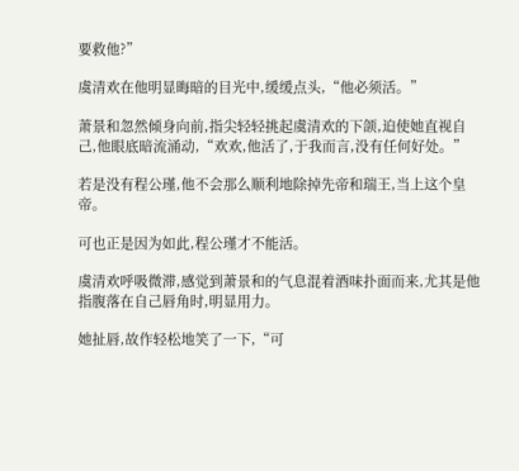要救他?”

虞清欢在他明显晦暗的目光中,缓缓点头,“他必须活。”

萧景和忽然倾身向前,指尖轻轻挑起虞清欢的下颌,迫使她直视自己,他眼底暗流涌动,“欢欢,他活了,于我而言,没有任何好处。”

若是没有程公瑾,他不会那么顺利地除掉先帝和瑞王,当上这个皇帝。

可也正是因为如此,程公瑾才不能活。

虞清欢呼吸微滞,感觉到萧景和的气息混着酒味扑面而来,尤其是他指腹落在自己唇角时,明显用力。

她扯唇,故作轻松地笑了一下,“可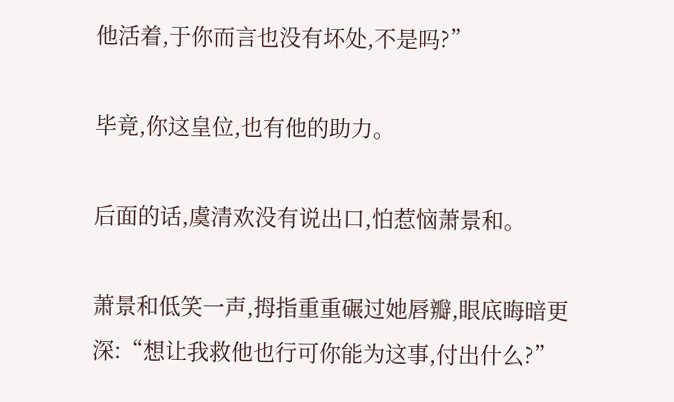他活着,于你而言也没有坏处,不是吗?”

毕竟,你这皇位,也有他的助力。

后面的话,虞清欢没有说出口,怕惹恼萧景和。

萧景和低笑一声,拇指重重碾过她唇瓣,眼底晦暗更深:“想让我救他也行可你能为这事,付出什么?”